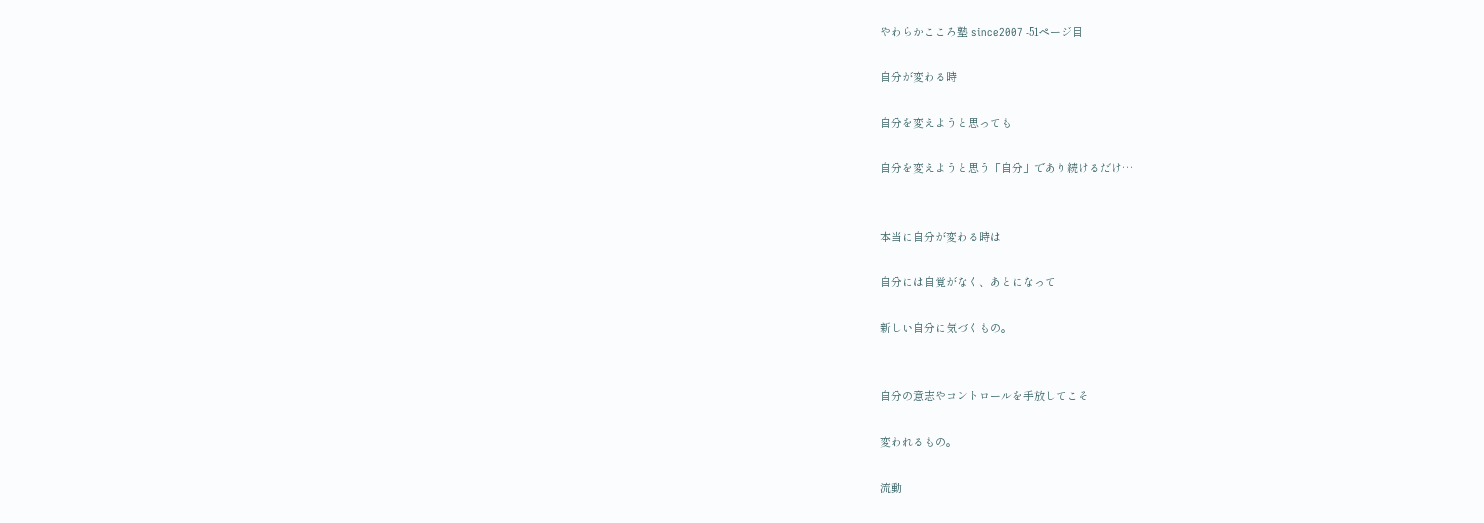やわらかこころ塾 since2007 -51ページ目

自分が変わる時

自分を変えようと思っても

自分を変えようと思う「自分」であり続けるだけ…


本当に自分が変わる時は

自分には自覚がなく、あとになって

新しい自分に気づくもの。


自分の意志やコントロールを手放してこそ

変われるもの。

流動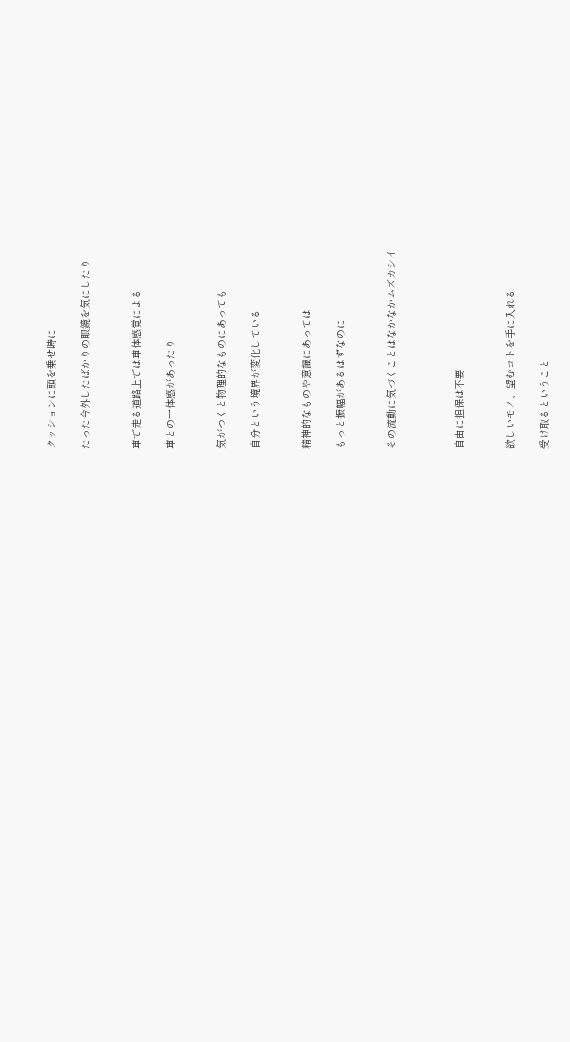クッションに頭を乗せ時に

たった今外したばかりの眼鏡を気にしたり


車で走る道路上では車体感覚による

車との一体感があったり


気がつくと物理的なものにあっても

自分という境界が変化している


精神的なものや意識にあっては

もっと振幅があるはずなのに


その流動に気づくことはなかなかムズカシイ



自由に担保は不要


欲しいモノ、望むコトを手に入れる

受け取るということ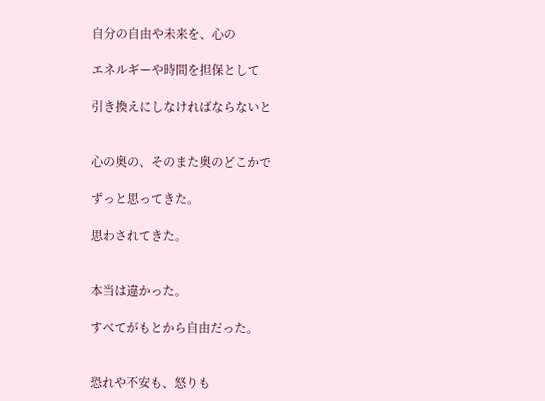自分の自由や未来を、心の

エネルギーや時間を担保として

引き換えにしなければならないと


心の奥の、そのまた奥のどこかで

ずっと思ってきた。

思わされてきた。


本当は違かった。

すべてがもとから自由だった。


恐れや不安も、怒りも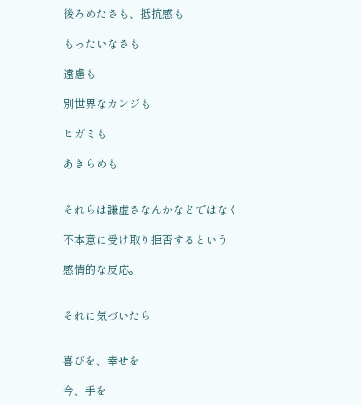後ろめたさも、抵抗感も

もったいなさも

遠慮も

別世界なカンジも

ヒガミも

あきらめも


それらは謙虚さなんかなどではなく

不本意に受け取り拒否するという

感情的な反応。


それに気づいたら


喜びを、幸せを

今、手を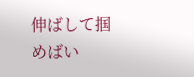伸ばして掴めばい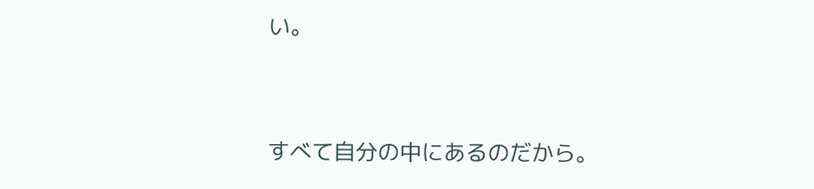い。


すべて自分の中にあるのだから。